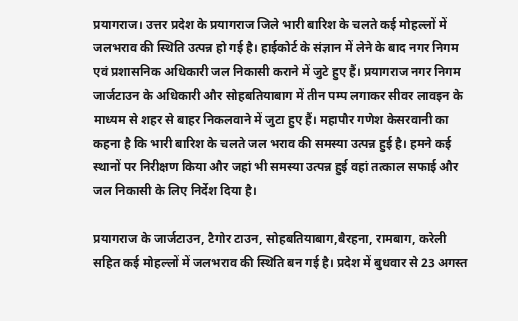प्रयागराज। उत्तर प्रदेश के प्रयागराज जिले भारी बारिश के चलते कई मोहल्लों में जलभराव की स्थिति उत्पन्न हो गई है। हाईकोर्ट के संज्ञान में लेने के बाद नगर निगम एवं प्रशासनिक अधिकारी जल निकासी कराने में जुटे हुए हैं। प्रयागराज नगर निगम जार्जटाउन के अधिकारी और सोहबतियाबाग में तीन पम्प लगाकर सीवर लावइन के माध्यम से शहर से बाहर निकलवाने में जुटा हुए हैं। महापौर गणेश केसरवानी का कहना है कि भारी बारिश के चलते जल भराव की समस्या उत्पन्न हुई है। हमने कई स्थानों पर निरीक्षण किया और जहां भी समस्या उत्पन्न हुई वहां तत्काल सफाई और जल निकासी के लिए निर्देश दिया है।

प्रयागराज के जार्जटाउन, टैगोर टाउन, सोहबतियाबाग,बैरहना, रामबाग, करेली सहित कई मोहल्लों में जलभराव की स्थिति बन गई है। प्रदेश में बुधवार से 23 अगस्त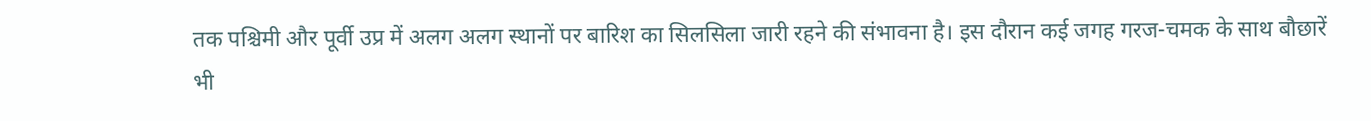तक पश्चिमी और पूर्वी उप्र में अलग अलग स्थानों पर बारिश का सिलसिला जारी रहने की संभावना है। इस दौरान कई जगह गरज-चमक के साथ बौछारें भी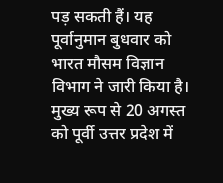पड़ सकती हैं। यह पूर्वानुमान बुधवार को भारत मौसम विज्ञान विभाग ने जारी किया है।
मुख्य रूप से 20 अगस्त को पूर्वी उत्तर प्रदेश में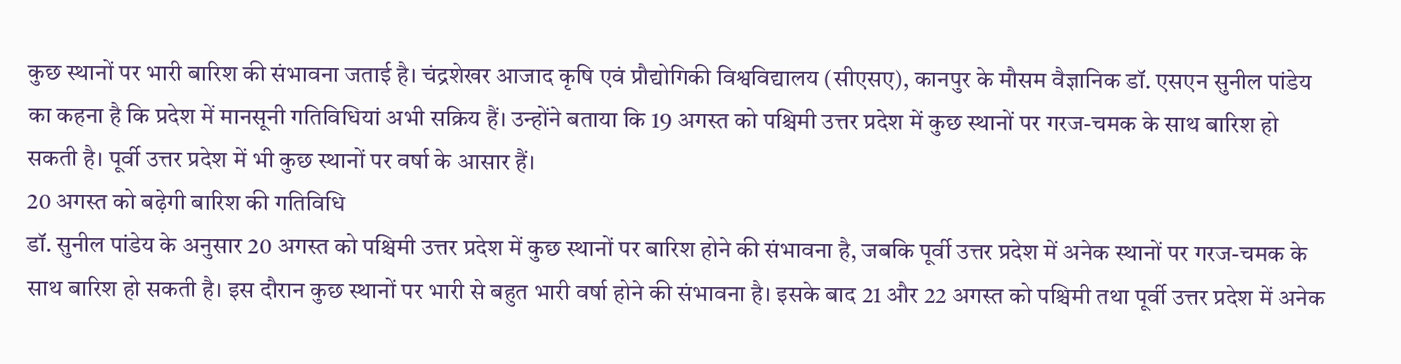कुछ स्थानों पर भारी बारिश की संभावना जताई है। चंद्रशेखर आजाद कृषि एवं प्रौद्योगिकी विश्वविद्यालय (सीएसए), कानपुर के मौसम वैज्ञानिक डॉ. एसएन सुनील पांडेय का कहना है कि प्रदेश में मानसूनी गतिविधियां अभी सक्रिय हैं। उन्होंने बताया कि 19 अगस्त को पश्चिमी उत्तर प्रदेश में कुछ स्थानों पर गरज-चमक के साथ बारिश हो सकती है। पूर्वी उत्तर प्रदेश में भी कुछ स्थानों पर वर्षा के आसार हैं।
20 अगस्त को बढ़ेगी बारिश की गतिविधि
डॉ. सुनील पांडेय के अनुसार 20 अगस्त को पश्चिमी उत्तर प्रदेश में कुछ स्थानों पर बारिश होने की संभावना है, जबकि पूर्वी उत्तर प्रदेश में अनेक स्थानों पर गरज-चमक के साथ बारिश हो सकती है। इस दौरान कुछ स्थानों पर भारी से बहुत भारी वर्षा होने की संभावना है। इसके बाद 21 और 22 अगस्त को पश्चिमी तथा पूर्वी उत्तर प्रदेश में अनेक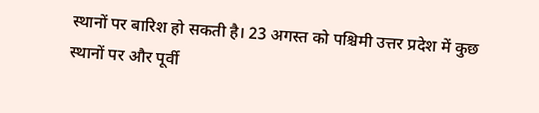स्थानों पर बारिश हो सकती है। 23 अगस्त को पश्चिमी उत्तर प्रदेश में कुछ स्थानों पर और पूर्वी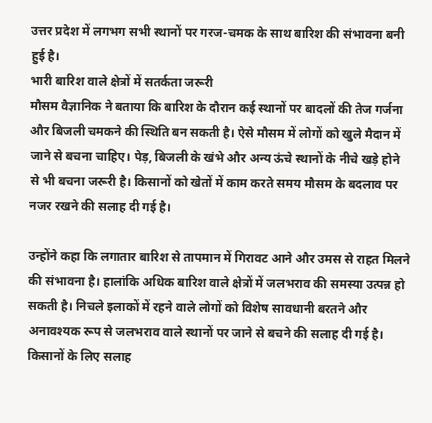उत्तर प्रदेश में लगभग सभी स्थानों पर गरज-चमक के साथ बारिश की संभावना बनी हुई है।
भारी बारिश वाले क्षेत्रों में सतर्कता जरूरी
मौसम वैज्ञानिक ने बताया कि बारिश के दौरान कई स्थानों पर बादलों की तेज गर्जना और बिजली चमकने की स्थिति बन सकती है। ऐसे मौसम में लोगों को खुले मैदान में जाने से बचना चाहिए। पेड़, बिजली के खंभे और अन्य ऊंचे स्थानों के नीचे खड़े होने से भी बचना जरूरी है। किसानों को खेतों में काम करते समय मौसम के बदलाव पर नजर रखने की सलाह दी गई है।

उन्होंने कहा कि लगातार बारिश से तापमान में गिरावट आने और उमस से राहत मिलने की संभावना है। हालांकि अधिक बारिश वाले क्षेत्रों में जलभराव की समस्या उत्पन्न हो सकती है। निचले इलाकों में रहने वाले लोगों को विशेष सावधानी बरतने और अनावश्यक रूप से जलभराव वाले स्थानों पर जाने से बचने की सलाह दी गई है।
किसानों के लिए सलाह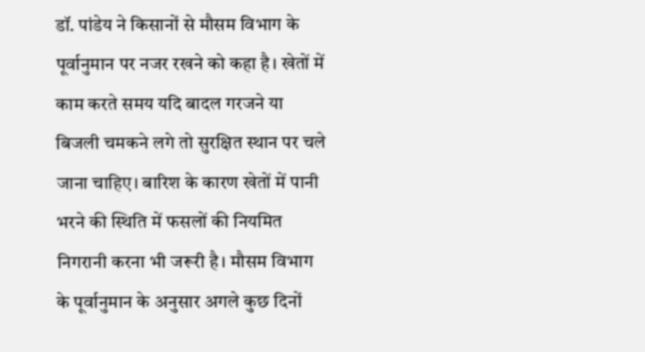डॉ. पांडेय ने किसानों से मौसम विभाग के पूर्वानुमान पर नजर रखने को कहा है। खेतों में काम करते समय यदि बादल गरजने या बिजली चमकने लगे तो सुरक्षित स्थान पर चले जाना चाहिए। बारिश के कारण खेतों में पानी भरने की स्थिति में फसलों की नियमित निगरानी करना भी जरूरी है। मौसम विभाग के पूर्वानुमान के अनुसार अगले कुछ दिनों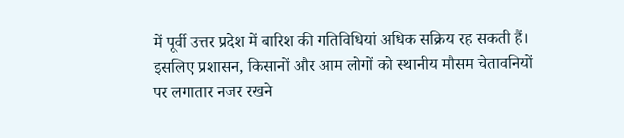में पूर्वी उत्तर प्रदेश में बारिश की गतिविधियां अधिक सक्रिय रह सकती हैं। इसलिए प्रशासन, किसानों और आम लोगों को स्थानीय मौसम चेतावनियों पर लगातार नजर रखने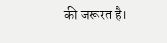की जरूरत है।